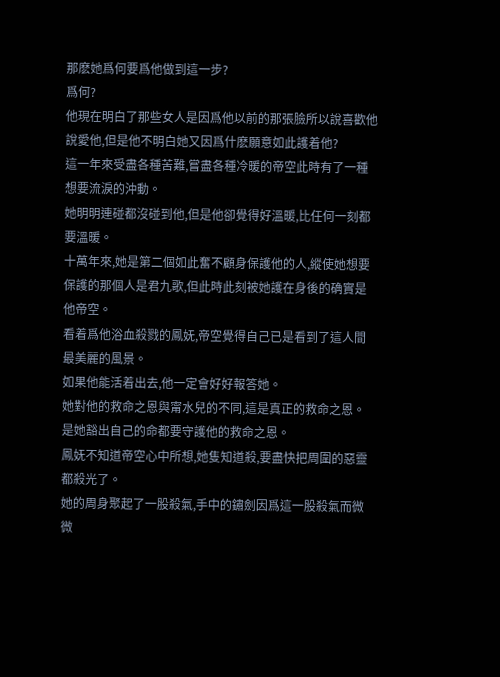那麽她爲何要爲他做到這一步?
爲何?
他現在明白了那些女人是因爲他以前的那張臉所以說喜歡他說愛他,但是他不明白她又因爲什麽願意如此護着他?
這一年來受盡各種苦難,嘗盡各種冷暖的帝空此時有了一種想要流淚的沖動。
她明明連碰都沒碰到他,但是他卻覺得好溫暖,比任何一刻都要溫暖。
十萬年來,她是第二個如此奮不顧身保護他的人,縱使她想要保護的那個人是君九歌,但此時此刻被她護在身後的确實是他帝空。
看着爲他浴血殺戮的鳳妩,帝空覺得自己已是看到了這人間最美麗的風景。
如果他能活着出去,他一定會好好報答她。
她對他的救命之恩與甯水兒的不同,這是真正的救命之恩。
是她豁出自己的命都要守護他的救命之恩。
鳳妩不知道帝空心中所想,她隻知道殺,要盡快把周圍的惡靈都殺光了。
她的周身聚起了一股殺氣,手中的鏽劍因爲這一股殺氣而微微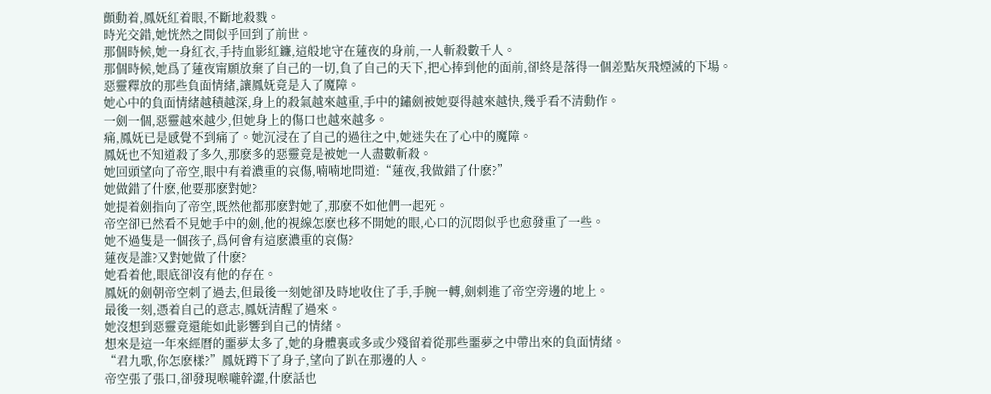顫動着,鳳妩紅着眼,不斷地殺戮。
時光交錯,她恍然之間似乎回到了前世。
那個時候,她一身紅衣,手持血影紅鐮,這般地守在蓮夜的身前,一人斬殺數千人。
那個時候,她爲了蓮夜甯願放棄了自己的一切,負了自己的天下,把心捧到他的面前,卻終是落得一個差點灰飛煙滅的下場。
惡靈釋放的那些負面情緒,讓鳳妩竟是入了魔障。
她心中的負面情緒越積越深,身上的殺氣越來越重,手中的鏽劍被她耍得越來越快,幾乎看不清動作。
一劍一個,惡靈越來越少,但她身上的傷口也越來越多。
痛,鳳妩已是感覺不到痛了。她沉浸在了自己的過往之中,她迷失在了心中的魔障。
鳳妩也不知道殺了多久,那麽多的惡靈竟是被她一人盡數斬殺。
她回頭望向了帝空,眼中有着濃重的哀傷,喃喃地問道:“蓮夜,我做錯了什麽?”
她做錯了什麽,他要那麽對她?
她提着劍指向了帝空,既然他都那麽對她了,那麽不如他們一起死。
帝空卻已然看不見她手中的劍,他的視線怎麽也移不開她的眼,心口的沉悶似乎也愈發重了一些。
她不過隻是一個孩子,爲何會有這麽濃重的哀傷?
蓮夜是誰?又對她做了什麽?
她看着他,眼底卻沒有他的存在。
鳳妩的劍朝帝空刺了過去,但最後一刻她卻及時地收住了手,手腕一轉,劍刺進了帝空旁邊的地上。
最後一刻,憑着自己的意志,鳳妩清醒了過來。
她沒想到惡靈竟還能如此影響到自己的情緒。
想來是這一年來經曆的噩夢太多了,她的身體裏或多或少殘留着從那些噩夢之中帶出來的負面情緒。
“君九歌,你怎麽樣?”鳳妩蹲下了身子,望向了趴在那邊的人。
帝空張了張口,卻發現喉嚨幹澀,什麽話也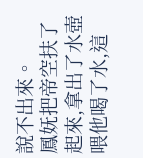說不出來。
鳳妩把帝空扶了起來,拿出了水壺喂他喝了水,這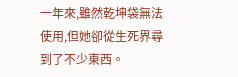一年來,雖然乾坤袋無法使用,但她卻從生死界尋到了不少東西。